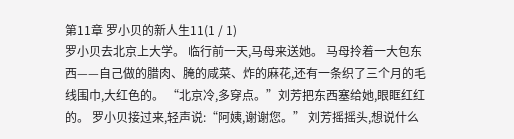第11章 罗小贝的新人生11(1 / 1)
罗小贝去北京上大学。 临行前一天,马母来送她。 马母拎着一大包东西——自己做的腊肉、腌的咸菜、炸的麻花,还有一条织了三个月的毛线围巾,大红色的。 “北京冷,多穿点。”刘芳把东西塞给她,眼眶红红的。 罗小贝接过来,轻声说:“阿姨,谢谢您。” 刘芳摇摇头,想说什么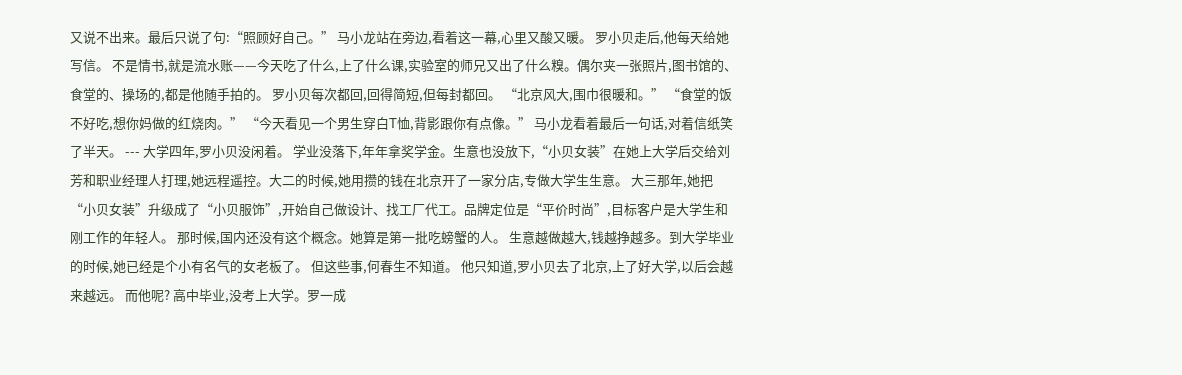又说不出来。最后只说了句:“照顾好自己。” 马小龙站在旁边,看着这一幕,心里又酸又暖。 罗小贝走后,他每天给她写信。 不是情书,就是流水账——今天吃了什么,上了什么课,实验室的师兄又出了什么糗。偶尔夹一张照片,图书馆的、食堂的、操场的,都是他随手拍的。 罗小贝每次都回,回得简短,但每封都回。 “北京风大,围巾很暖和。” “食堂的饭不好吃,想你妈做的红烧肉。” “今天看见一个男生穿白T恤,背影跟你有点像。” 马小龙看着最后一句话,对着信纸笑了半天。 --- 大学四年,罗小贝没闲着。 学业没落下,年年拿奖学金。生意也没放下,“小贝女装”在她上大学后交给刘芳和职业经理人打理,她远程遥控。大二的时候,她用攒的钱在北京开了一家分店,专做大学生生意。 大三那年,她把“小贝女装”升级成了“小贝服饰”,开始自己做设计、找工厂代工。品牌定位是“平价时尚”,目标客户是大学生和刚工作的年轻人。 那时候,国内还没有这个概念。她算是第一批吃螃蟹的人。 生意越做越大,钱越挣越多。到大学毕业的时候,她已经是个小有名气的女老板了。 但这些事,何春生不知道。 他只知道,罗小贝去了北京,上了好大学,以后会越来越远。 而他呢? 高中毕业,没考上大学。罗一成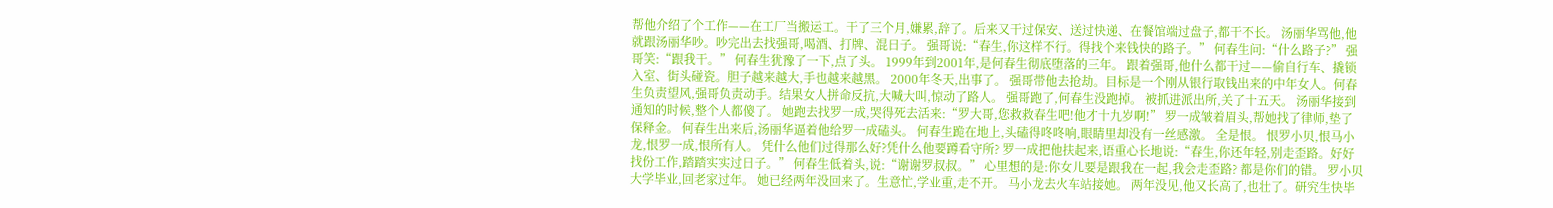帮他介绍了个工作——在工厂当搬运工。干了三个月,嫌累,辞了。后来又干过保安、送过快递、在餐馆端过盘子,都干不长。 汤丽华骂他,他就跟汤丽华吵。吵完出去找强哥,喝酒、打牌、混日子。 强哥说:“春生,你这样不行。得找个来钱快的路子。” 何春生问:“什么路子?” 强哥笑:“跟我干。” 何春生犹豫了一下,点了头。 1999年到2001年,是何春生彻底堕落的三年。 跟着强哥,他什么都干过——偷自行车、撬锁入室、街头碰瓷。胆子越来越大,手也越来越黑。 2000年冬天,出事了。 强哥带他去抢劫。目标是一个刚从银行取钱出来的中年女人。何春生负责望风,强哥负责动手。结果女人拼命反抗,大喊大叫,惊动了路人。 强哥跑了,何春生没跑掉。 被抓进派出所,关了十五天。 汤丽华接到通知的时候,整个人都傻了。 她跑去找罗一成,哭得死去活来:“罗大哥,您救救春生吧!他才十九岁啊!” 罗一成皱着眉头,帮她找了律师,垫了保释金。 何春生出来后,汤丽华逼着他给罗一成磕头。 何春生跪在地上,头磕得咚咚响,眼睛里却没有一丝感激。 全是恨。 恨罗小贝,恨马小龙,恨罗一成,恨所有人。 凭什么他们过得那么好?凭什么他要蹲看守所? 罗一成把他扶起来,语重心长地说:“春生,你还年轻,别走歪路。好好找份工作,踏踏实实过日子。” 何春生低着头,说:“谢谢罗叔叔。” 心里想的是:你女儿要是跟我在一起,我会走歪路? 都是你们的错。 罗小贝大学毕业,回老家过年。 她已经两年没回来了。生意忙,学业重,走不开。 马小龙去火车站接她。 两年没见,他又长高了,也壮了。研究生快毕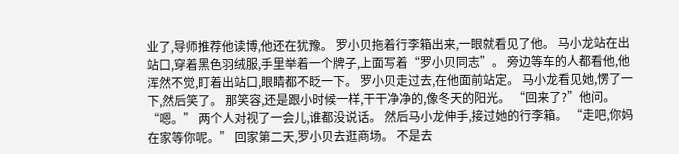业了,导师推荐他读博,他还在犹豫。 罗小贝拖着行李箱出来,一眼就看见了他。 马小龙站在出站口,穿着黑色羽绒服,手里举着一个牌子,上面写着“罗小贝同志”。 旁边等车的人都看他,他浑然不觉,盯着出站口,眼睛都不眨一下。 罗小贝走过去,在他面前站定。 马小龙看见她,愣了一下,然后笑了。 那笑容,还是跟小时候一样,干干净净的,像冬天的阳光。 “回来了?”他问。 “嗯。” 两个人对视了一会儿,谁都没说话。 然后马小龙伸手,接过她的行李箱。 “走吧,你妈在家等你呢。” 回家第二天,罗小贝去逛商场。 不是去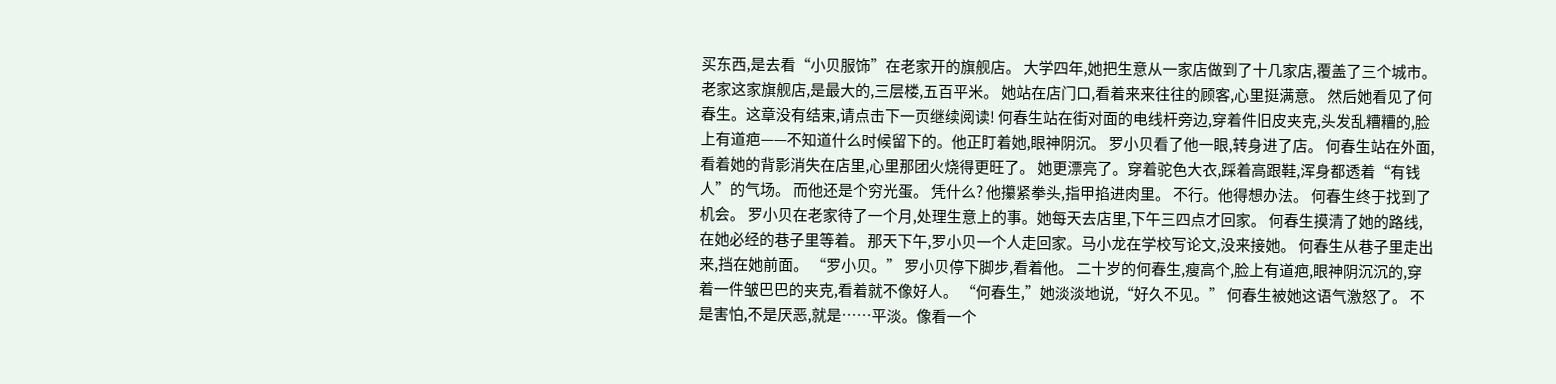买东西,是去看“小贝服饰”在老家开的旗舰店。 大学四年,她把生意从一家店做到了十几家店,覆盖了三个城市。老家这家旗舰店,是最大的,三层楼,五百平米。 她站在店门口,看着来来往往的顾客,心里挺满意。 然后她看见了何春生。这章没有结束,请点击下一页继续阅读! 何春生站在街对面的电线杆旁边,穿着件旧皮夹克,头发乱糟糟的,脸上有道疤——不知道什么时候留下的。他正盯着她,眼神阴沉。 罗小贝看了他一眼,转身进了店。 何春生站在外面,看着她的背影消失在店里,心里那团火烧得更旺了。 她更漂亮了。穿着驼色大衣,踩着高跟鞋,浑身都透着“有钱人”的气场。 而他还是个穷光蛋。 凭什么? 他攥紧拳头,指甲掐进肉里。 不行。他得想办法。 何春生终于找到了机会。 罗小贝在老家待了一个月,处理生意上的事。她每天去店里,下午三四点才回家。 何春生摸清了她的路线,在她必经的巷子里等着。 那天下午,罗小贝一个人走回家。马小龙在学校写论文,没来接她。 何春生从巷子里走出来,挡在她前面。 “罗小贝。” 罗小贝停下脚步,看着他。 二十岁的何春生,瘦高个,脸上有道疤,眼神阴沉沉的,穿着一件皱巴巴的夹克,看着就不像好人。 “何春生,”她淡淡地说,“好久不见。” 何春生被她这语气激怒了。 不是害怕,不是厌恶,就是……平淡。像看一个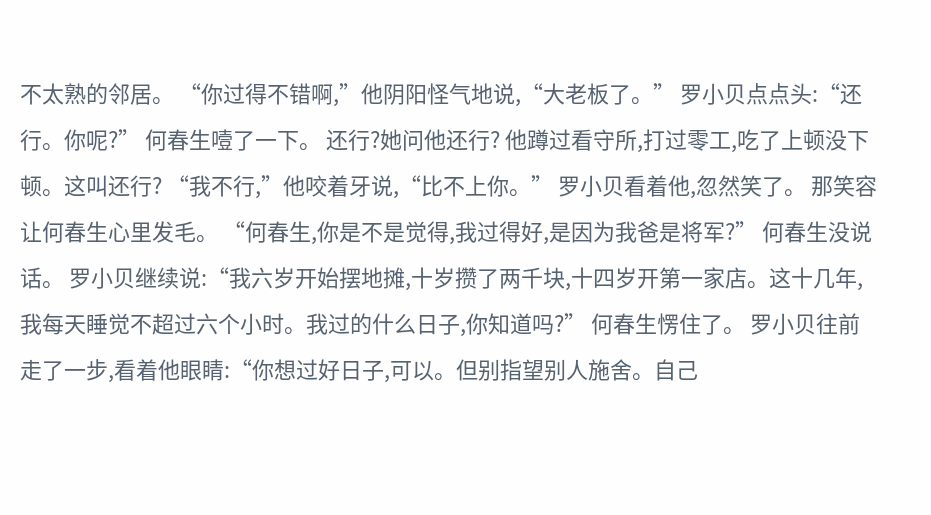不太熟的邻居。 “你过得不错啊,”他阴阳怪气地说,“大老板了。” 罗小贝点点头:“还行。你呢?” 何春生噎了一下。 还行?她问他还行? 他蹲过看守所,打过零工,吃了上顿没下顿。这叫还行? “我不行,”他咬着牙说,“比不上你。” 罗小贝看着他,忽然笑了。 那笑容让何春生心里发毛。 “何春生,你是不是觉得,我过得好,是因为我爸是将军?” 何春生没说话。 罗小贝继续说:“我六岁开始摆地摊,十岁攒了两千块,十四岁开第一家店。这十几年,我每天睡觉不超过六个小时。我过的什么日子,你知道吗?” 何春生愣住了。 罗小贝往前走了一步,看着他眼睛:“你想过好日子,可以。但别指望别人施舍。自己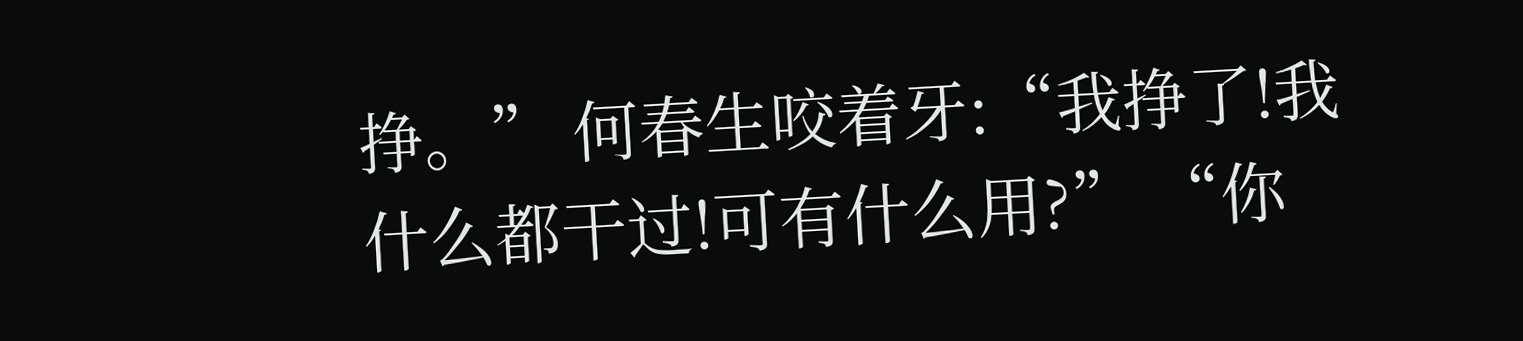挣。” 何春生咬着牙:“我挣了!我什么都干过!可有什么用?” “你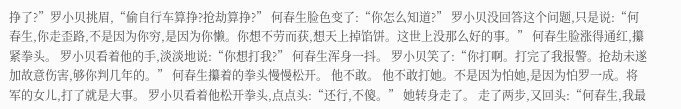挣了?”罗小贝挑眉,“偷自行车算挣?抢劫算挣?” 何春生脸色变了:“你怎么知道?” 罗小贝没回答这个问题,只是说:“何春生,你走歪路,不是因为你穷,是因为你懒。你想不劳而获,想天上掉馅饼。这世上没那么好的事。” 何春生脸涨得通红,攥紧拳头。 罗小贝看着他的手,淡淡地说:“你想打我?” 何春生浑身一抖。 罗小贝笑了:“你打啊。打完了我报警。抢劫未遂加故意伤害,够你判几年的。” 何春生攥着的拳头慢慢松开。 他不敢。 他不敢打她。不是因为怕她,是因为怕罗一成。将军的女儿,打了就是大事。 罗小贝看着他松开拳头,点点头:“还行,不傻。” 她转身走了。 走了两步,又回头:“何春生,我最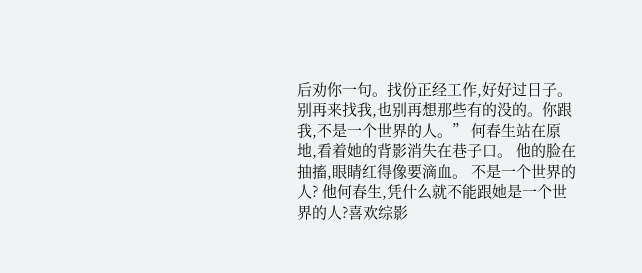后劝你一句。找份正经工作,好好过日子。别再来找我,也别再想那些有的没的。你跟我,不是一个世界的人。” 何春生站在原地,看着她的背影消失在巷子口。 他的脸在抽搐,眼睛红得像要滴血。 不是一个世界的人? 他何春生,凭什么就不能跟她是一个世界的人?喜欢综影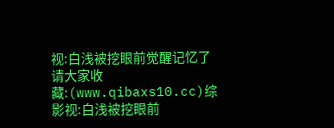视:白浅被挖眼前觉醒记忆了请大家收藏:(www.qibaxs10.cc)综影视:白浅被挖眼前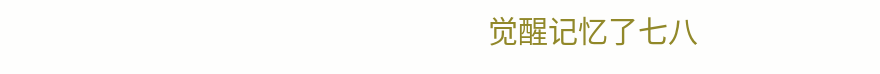觉醒记忆了七八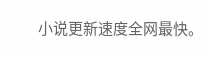小说更新速度全网最快。